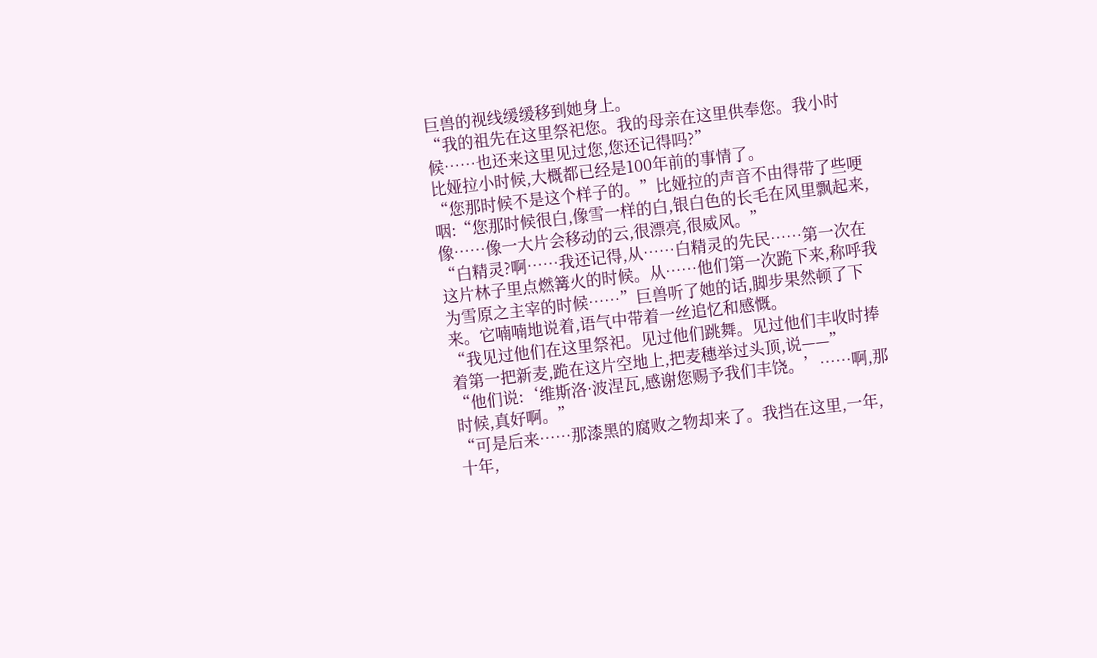巨兽的视线缓缓移到她身上。
“我的祖先在这里祭祀您。我的母亲在这里供奉您。我小时候……也还来这里见过您,您还记得吗?”
比娅拉小时候,大概都已经是100年前的事情了。
“您那时候不是这个样子的。”比娅拉的声音不由得带了些哽咽:“您那时候很白,像雪一样的白,银白色的长毛在风里飘起来,像……像一大片会移动的云,很漂亮,很威风。”
“白精灵?啊……我还记得,从……白精灵的先民……第一次在这片林子里点燃篝火的时候。从……他们第一次跪下来,称呼我为雪原之主宰的时候……”巨兽听了她的话,脚步果然顿了下来。它喃喃地说着,语气中带着一丝追忆和感慨。
“我见过他们在这里祭祀。见过他们跳舞。见过他们丰收时捧着第一把新麦,跪在这片空地上,把麦穗举过头顶,说——”
“他们说:‘维斯洛·波涅瓦,感谢您赐予我们丰饶。’……啊,那时候,真好啊。”
“可是后来……那漆黑的腐败之物却来了。我挡在这里,一年,十年,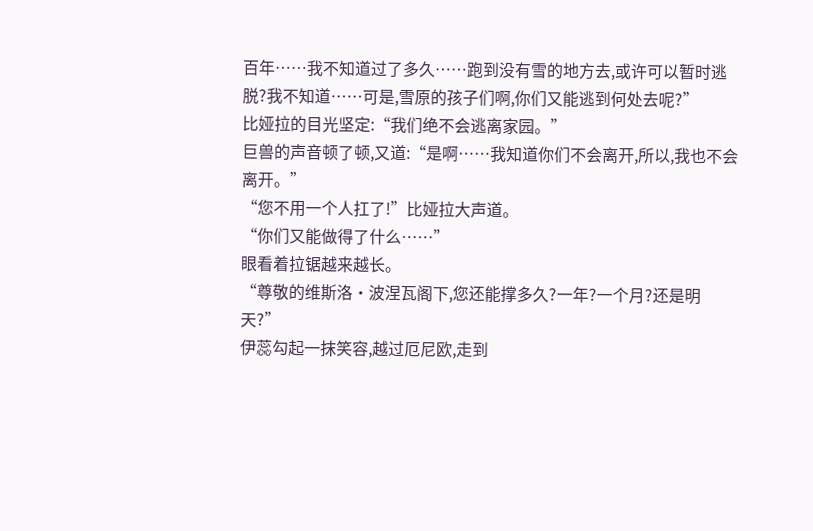百年……我不知道过了多久……跑到没有雪的地方去,或许可以暂时逃脱?我不知道……可是,雪原的孩子们啊,你们又能逃到何处去呢?”
比娅拉的目光坚定:“我们绝不会逃离家园。”
巨兽的声音顿了顿,又道:“是啊……我知道你们不会离开,所以,我也不会离开。”
“您不用一个人扛了!”比娅拉大声道。
“你们又能做得了什么……”
眼看着拉锯越来越长。
“尊敬的维斯洛·波涅瓦阁下,您还能撑多久?一年?一个月?还是明天?”
伊蕊勾起一抹笑容,越过厄尼欧,走到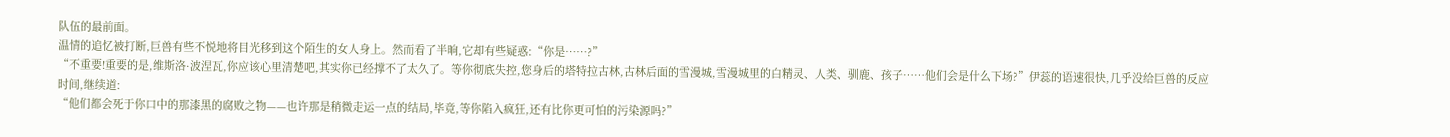队伍的最前面。
温情的追忆被打断,巨兽有些不悦地将目光移到这个陌生的女人身上。然而看了半晌,它却有些疑惑:“你是……?”
“不重要!重要的是,维斯洛·波涅瓦,你应该心里清楚吧,其实你已经撑不了太久了。等你彻底失控,您身后的塔特拉古林,古林后面的雪漫城,雪漫城里的白精灵、人类、驯鹿、孩子……他们会是什么下场?”伊蕊的语速很快,几乎没给巨兽的反应时间,继续道:
“他们都会死于你口中的那漆黑的腐败之物——也许那是稍微走运一点的结局,毕竟,等你陷入疯狂,还有比你更可怕的污染源吗?”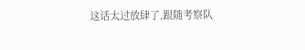这话太过放肆了,跟随考察队